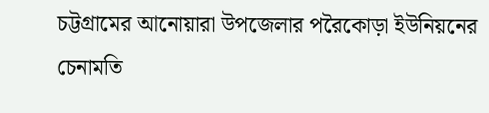চট্টগ্রামের আনোয়ারা উপজেলার পরৈকোড়া ইউনিয়নের চেনামতি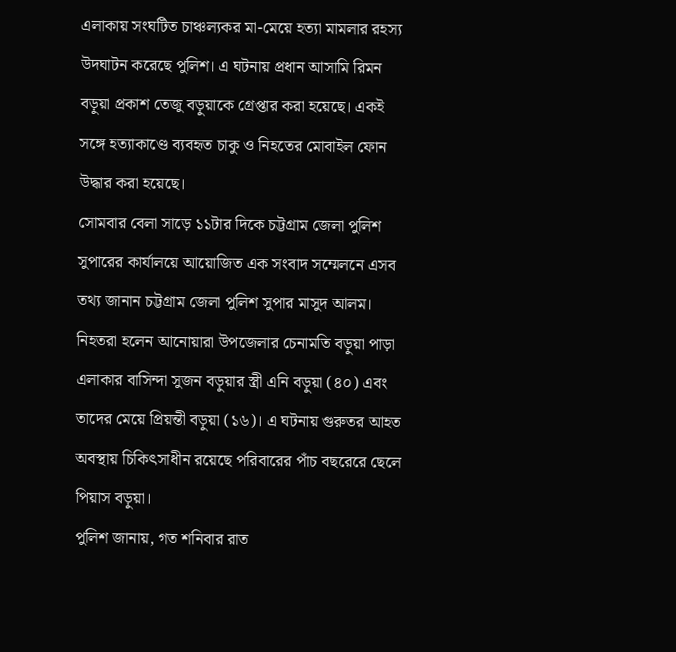এলাকায় সংঘটিত চাঞ্চল্যকর মা-মেয়ে হত্যা মামলার রহস্য উদঘাটন করেছে পুলিশ। এ ঘটনায় প্রধান আসামি রিমন বড়ুয়া প্রকাশ তেজু বড়ুয়াকে গ্রেপ্তার করা হয়েছে। একই সঙ্গে হত্যাকাণ্ডে ব্যবহৃত চাকু ও নিহতের মোবাইল ফোন উদ্ধার করা হয়েছে।
সোমবার বেলা সাড়ে ১১টার দিকে চট্টগ্রাম জেলা পুলিশ সুপারের কার্যালয়ে আয়োজিত এক সংবাদ সম্মেলনে এসব তথ্য জানান চট্টগ্রাম জেলা পুলিশ সুপার মাসুদ আলম।
নিহতরা হলেন আনোয়ারা উপজেলার চেনামতি বড়ুয়া পাড়া এলাকার বাসিন্দা সুজন বড়ুয়ার স্ত্রী এনি বড়ুয়া (৪০) এবং তাদের মেয়ে প্রিয়ন্তী বড়ুয়া (১৬)। এ ঘটনায় গুরুতর আহত অবস্থায় চিকিৎসাধীন রয়েছে পরিবারের পাঁচ বছরেরে ছেলে পিয়াস বড়ুয়া।
পুলিশ জানায়, গত শনিবার রাত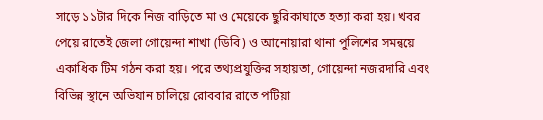সাড়ে ১১টার দিকে নিজ বাড়িতে মা ও মেয়েকে ছুরিকাঘাতে হত্যা করা হয়। খবর পেয়ে রাতেই জেলা গোয়েন্দা শাখা (ডিবি) ও আনোয়ারা থানা পুলিশের সমন্বয়ে একাধিক টিম গঠন করা হয়। পরে তথ্যপ্রযুক্তির সহায়তা, গোয়েন্দা নজরদারি এবং বিভিন্ন স্থানে অভিযান চালিয়ে রোববার রাতে পটিয়া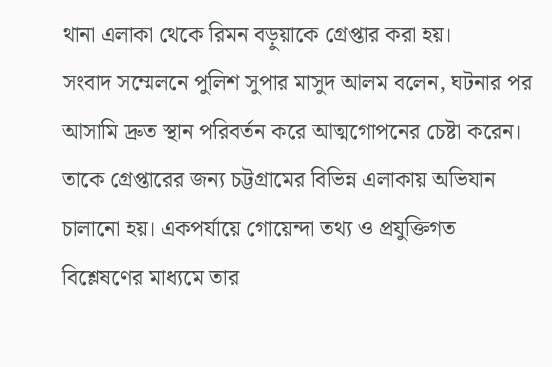থানা এলাকা থেকে রিমন বড়ুয়াকে গ্রেপ্তার করা হয়।
সংবাদ সম্মেলনে পুলিশ সুপার মাসুদ আলম বলেন, ঘটনার পর আসামি দ্রুত স্থান পরিবর্তন করে আত্মগোপনের চেষ্টা করেন। তাকে গ্রেপ্তারের জন্য চট্টগ্রামের বিভিন্ন এলাকায় অভিযান চালানো হয়। একপর্যায়ে গোয়েন্দা তথ্য ও প্রযুক্তিগত বিশ্লেষণের মাধ্যমে তার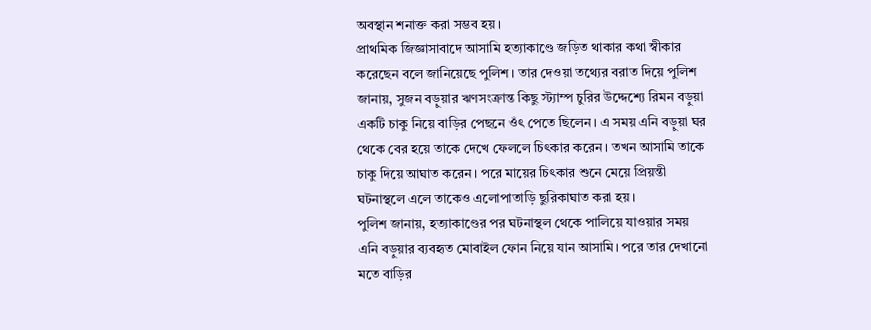অবস্থান শনাক্ত করা সম্ভব হয়।
প্রাথমিক জিজ্ঞাসাবাদে আসামি হত্যাকাণ্ডে জড়িত থাকার কথা স্বীকার করেছেন বলে জানিয়েছে পুলিশ। তার দেওয়া তথ্যের বরাত দিয়ে পুলিশ জানায়, সুজন বড়ুয়ার ঋণসংক্রান্ত কিছু স্ট্যাম্প চুরির উদ্দেশ্যে রিমন বড়ুয়া একটি চাকু নিয়ে বাড়ির পেছনে ওঁৎ পেতে ছিলেন। এ সময় এনি বড়ুয়া ঘর থেকে বের হয়ে তাকে দেখে ফেললে চিৎকার করেন। তখন আসামি তাকে চাকু দিয়ে আঘাত করেন। পরে মায়ের চিৎকার শুনে মেয়ে প্রিয়ন্তী ঘটনাস্থলে এলে তাকেও এলোপাতাড়ি ছুরিকাঘাত করা হয়।
পুলিশ জানায়, হত্যাকাণ্ডের পর ঘটনাস্থল থেকে পালিয়ে যাওয়ার সময় এনি বড়ুয়ার ব্যবহৃত মোবাইল ফোন নিয়ে যান আসামি। পরে তার দেখানো মতে বাড়ির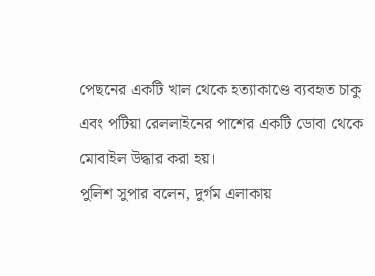পেছনের একটি খাল থেকে হত্যাকাণ্ডে ব্যবহৃত চাকু এবং পটিয়া রেললাইনের পাশের একটি ডোবা থেকে মোবাইল উদ্ধার করা হয়।
পুলিশ সুপার বলেন, দুর্গম এলাকায়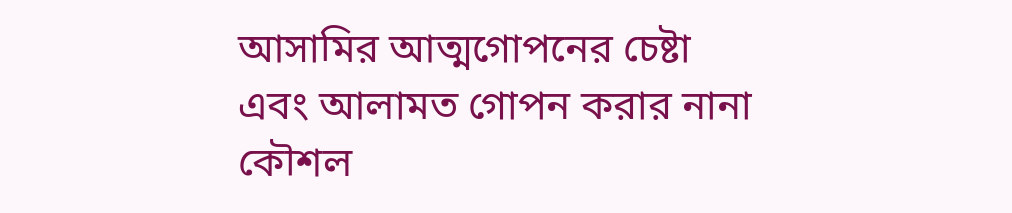আসামির আত্মগোপনের চেষ্টা এবং আলামত গোপন করার নানা কৌশল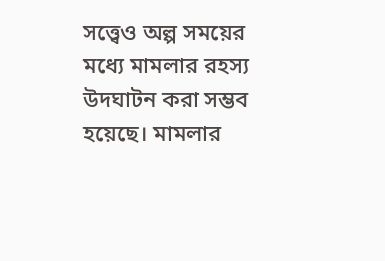সত্ত্বেও অল্প সময়ের মধ্যে মামলার রহস্য উদঘাটন করা সম্ভব হয়েছে। মামলার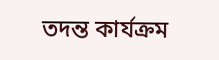তদন্ত কার্যক্রম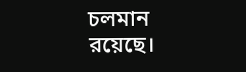চলমান রয়েছে।